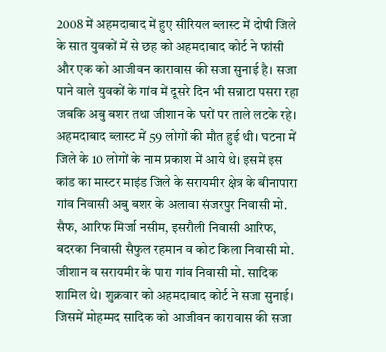2008 में अहमदाबाद में हुए सीरियल ब्लास्ट में दोषी जिले के सात युवकों में से छह को अहमदाबाद कोर्ट ने फांसी और एक को आजीवन कारावास की सजा सुनाई है। सजा पाने वाले युवकों के गांव में दूसरे दिन भी सन्नाटा पसरा रहा जबकि अबु बशर तथा जीशान के घरों पर ताले लटके रहे।
अहमदाबाद ब्लास्ट में 59 लोगों की मौत हुई थी। घटना में जिले के 10 लोगों के नाम प्रकाश में आये थे। इसमें इस कांड का मास्टर माइंड जिले के सरायमीर क्षेत्र के बीनापारा गांव निवासी अबु बशर के अलावा संजरपुर निवासी मो. सैफ, आरिफ मिर्जा नसीम, इसरौली निवासी आरिफ, बदरका निवासी सैफुल रहमान व कोट किला निवासी मो. जीशान व सरायमीर के पारा गांव निवासी मो. सादिक शामिल थे। शुक्रवार को अहमदाबाद कोर्ट ने सजा सुनाई। जिसमें मोहम्मद सादिक को आजीवन कारावास की सजा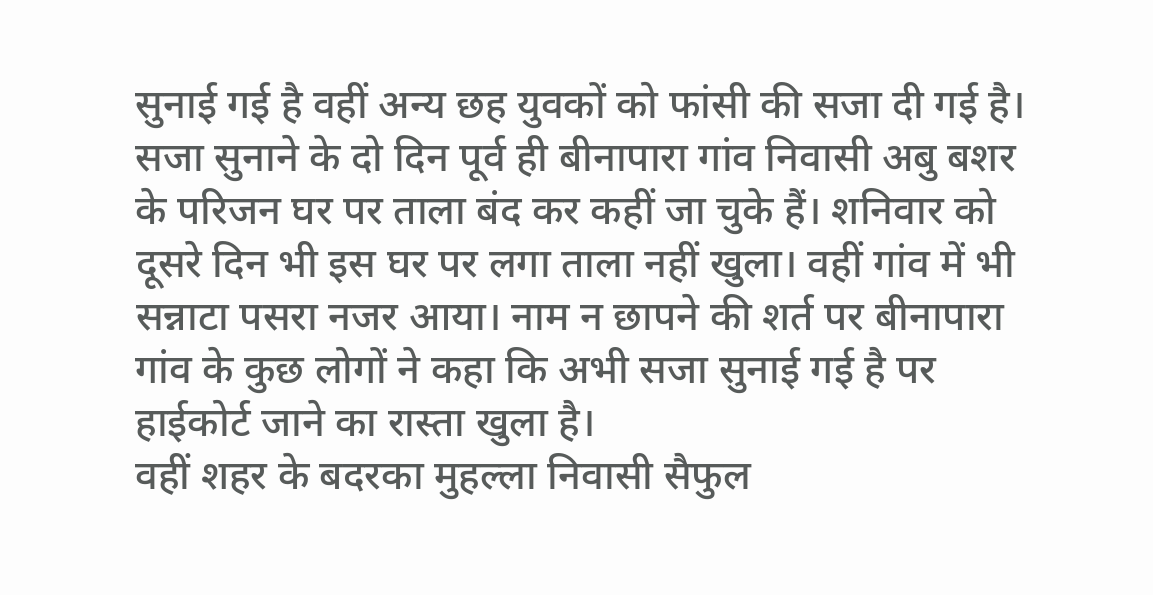सुनाई गई है वहीं अन्य छह युवकों को फांसी की सजा दी गई है। सजा सुनाने के दो दिन पूर्व ही बीनापारा गांव निवासी अबु बशर के परिजन घर पर ताला बंद कर कहीं जा चुके हैं। शनिवार को दूसरे दिन भी इस घर पर लगा ताला नहीं खुला। वहीं गांव में भी सन्नाटा पसरा नजर आया। नाम न छापने की शर्त पर बीनापारा गांव के कुछ लोगों ने कहा कि अभी सजा सुनाई गई है पर हाईकोर्ट जाने का रास्ता खुला है।
वहीं शहर के बदरका मुहल्ला निवासी सैफुल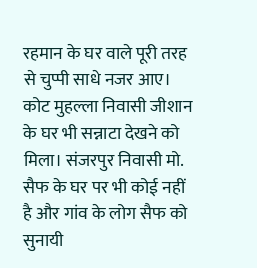रहमान के घर वाले पूरी तरह से चुप्पी साधे नजर आए। कोट मुहल्ला निवासी जीशान के घर भी सन्नाटा देखने को मिला। संजरपुर निवासी मो. सैफ के घर पर भी कोई नहीं है और गांव के लोग सैफ को सुनायी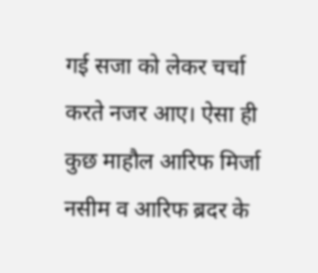गई सजा को लेकर चर्चा करते नजर आए। ऐसा ही कुछ माहौल आरिफ मिर्जा नसीम व आरिफ ब्रदर के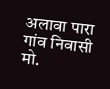अलावा पारा गांव निवासी मो.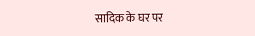सादिक के घर पर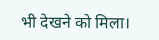भी देखने को मिला।